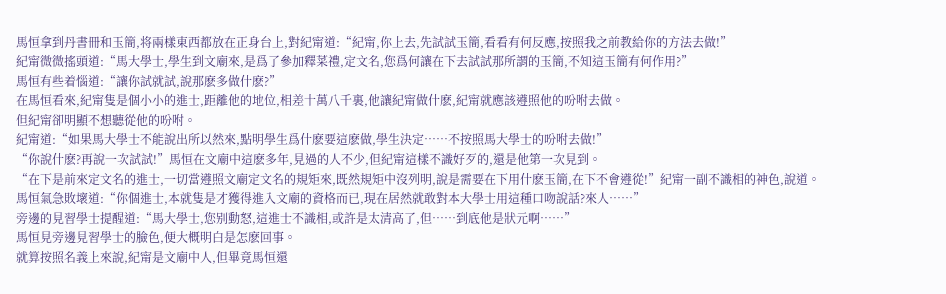馬恒拿到丹書冊和玉簡,将兩樣東西都放在正身台上,對紀甯道:“紀甯,你上去,先試試玉簡,看看有何反應,按照我之前教給你的方法去做!”
紀甯微微搖頭道:“馬大學士,學生到文廟來,是爲了參加釋菜禮,定文名,您爲何讓在下去試試那所謂的玉簡,不知這玉簡有何作用?”
馬恒有些着惱道:“讓你試就試,說那麽多做什麽?”
在馬恒看來,紀甯隻是個小小的進士,距離他的地位,相差十萬八千裏,他讓紀甯做什麽,紀甯就應該遵照他的吩咐去做。
但紀甯卻明顯不想聽從他的吩咐。
紀甯道:“如果馬大學士不能說出所以然來,點明學生爲什麽要這麽做,學生決定……不按照馬大學士的吩咐去做!”
“你說什麽?再說一次試試!”馬恒在文廟中這麽多年,見過的人不少,但紀甯這樣不識好歹的,還是他第一次見到。
“在下是前來定文名的進士,一切當遵照文廟定文名的規矩來,既然規矩中沒列明,說是需要在下用什麽玉簡,在下不會遵從!”紀甯一副不識相的神色,說道。
馬恒氣急敗壞道:“你個進士,本就隻是才獲得進入文廟的資格而已,現在居然就敢對本大學士用這種口吻說話?來人……”
旁邊的見習學士提醒道:“馬大學士,您别動怒,這進士不識相,或許是太清高了,但……到底他是狀元啊……”
馬恒見旁邊見習學士的臉色,便大概明白是怎麽回事。
就算按照名義上來說,紀甯是文廟中人,但畢竟馬恒還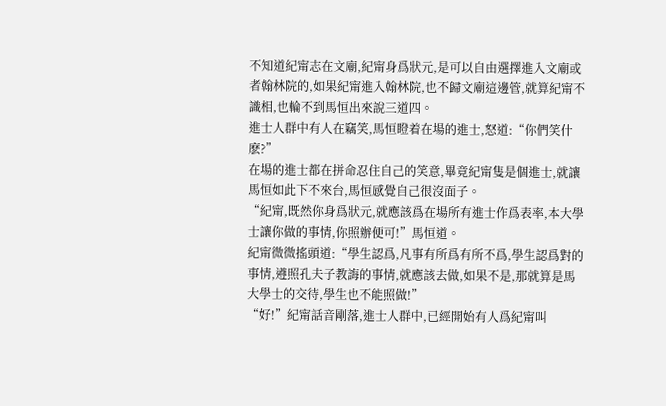不知道紀甯志在文廟,紀甯身爲狀元,是可以自由選擇進入文廟或者翰林院的,如果紀甯進入翰林院,也不歸文廟這邊管,就算紀甯不識相,也輪不到馬恒出來說三道四。
進士人群中有人在竊笑,馬恒瞪着在場的進士,怒道:“你們笑什麽?”
在場的進士都在拼命忍住自己的笑意,畢竟紀甯隻是個進士,就讓馬恒如此下不來台,馬恒感覺自己很沒面子。
“紀甯,既然你身爲狀元,就應該爲在場所有進士作爲表率,本大學士讓你做的事情,你照辦便可!”馬恒道。
紀甯微微搖頭道:“學生認爲,凡事有所爲有所不爲,學生認爲對的事情,遵照孔夫子教誨的事情,就應該去做,如果不是,那就算是馬大學士的交待,學生也不能照做!”
“好!”紀甯話音剛落,進士人群中,已經開始有人爲紀甯叫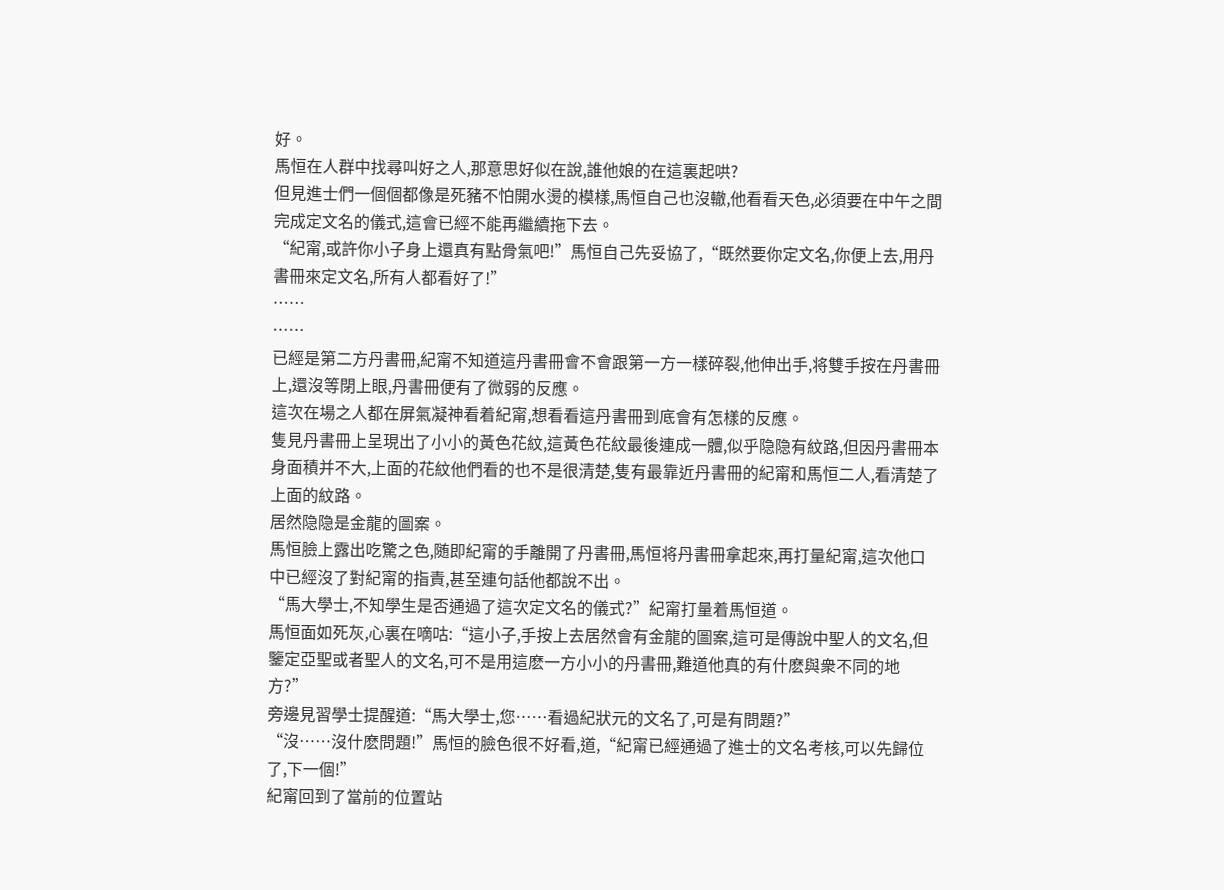好。
馬恒在人群中找尋叫好之人,那意思好似在說,誰他娘的在這裏起哄?
但見進士們一個個都像是死豬不怕開水燙的模樣,馬恒自己也沒轍,他看看天色,必須要在中午之間完成定文名的儀式,這會已經不能再繼續拖下去。
“紀甯,或許你小子身上還真有點骨氣吧!”馬恒自己先妥協了,“既然要你定文名,你便上去,用丹書冊來定文名,所有人都看好了!”
……
……
已經是第二方丹書冊,紀甯不知道這丹書冊會不會跟第一方一樣碎裂,他伸出手,将雙手按在丹書冊上,還沒等閉上眼,丹書冊便有了微弱的反應。
這次在場之人都在屏氣凝神看着紀甯,想看看這丹書冊到底會有怎樣的反應。
隻見丹書冊上呈現出了小小的黃色花紋,這黃色花紋最後連成一體,似乎隐隐有紋路,但因丹書冊本身面積并不大,上面的花紋他們看的也不是很清楚,隻有最靠近丹書冊的紀甯和馬恒二人,看清楚了上面的紋路。
居然隐隐是金龍的圖案。
馬恒臉上露出吃驚之色,随即紀甯的手離開了丹書冊,馬恒将丹書冊拿起來,再打量紀甯,這次他口中已經沒了對紀甯的指責,甚至連句話他都說不出。
“馬大學士,不知學生是否通過了這次定文名的儀式?”紀甯打量着馬恒道。
馬恒面如死灰,心裏在嘀咕:“這小子,手按上去居然會有金龍的圖案,這可是傳說中聖人的文名,但鑒定亞聖或者聖人的文名,可不是用這麽一方小小的丹書冊,難道他真的有什麽與衆不同的地方?”
旁邊見習學士提醒道:“馬大學士,您……看過紀狀元的文名了,可是有問題?”
“沒……沒什麽問題!”馬恒的臉色很不好看,道,“紀甯已經通過了進士的文名考核,可以先歸位了,下一個!”
紀甯回到了當前的位置站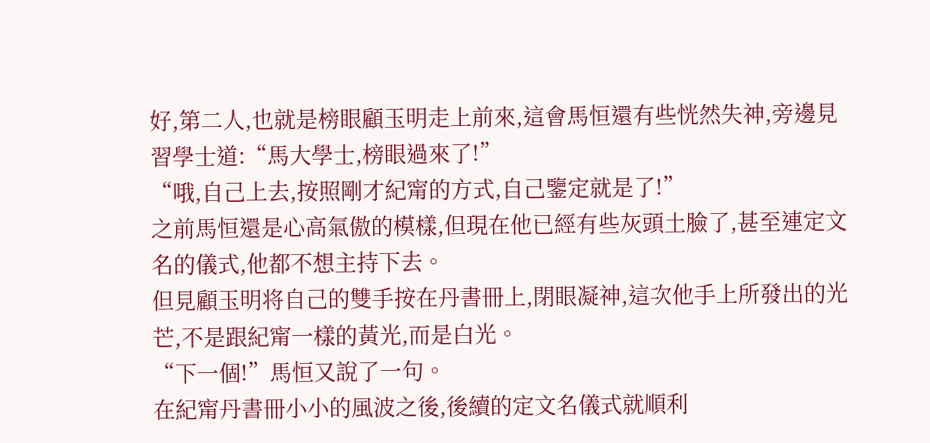好,第二人,也就是榜眼顧玉明走上前來,這會馬恒還有些恍然失神,旁邊見習學士道:“馬大學士,榜眼過來了!”
“哦,自己上去,按照剛才紀甯的方式,自己鑒定就是了!”
之前馬恒還是心高氣傲的模樣,但現在他已經有些灰頭土臉了,甚至連定文名的儀式,他都不想主持下去。
但見顧玉明将自己的雙手按在丹書冊上,閉眼凝神,這次他手上所發出的光芒,不是跟紀甯一樣的黃光,而是白光。
“下一個!”馬恒又說了一句。
在紀甯丹書冊小小的風波之後,後續的定文名儀式就順利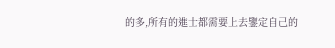的多,所有的進士都需要上去鑒定自己的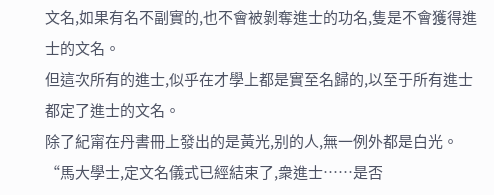文名,如果有名不副實的,也不會被剝奪進士的功名,隻是不會獲得進士的文名。
但這次所有的進士,似乎在才學上都是實至名歸的,以至于所有進士都定了進士的文名。
除了紀甯在丹書冊上發出的是黃光,别的人,無一例外都是白光。
“馬大學士,定文名儀式已經結束了,衆進士……是否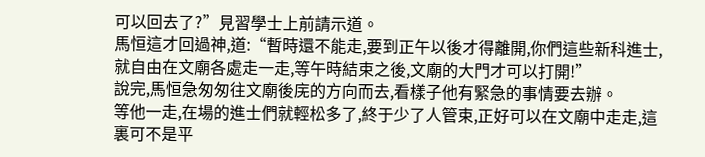可以回去了?”見習學士上前請示道。
馬恒這才回過神,道:“暫時還不能走,要到正午以後才得離開,你們這些新科進士,就自由在文廟各處走一走,等午時結束之後,文廟的大門才可以打開!”
說完,馬恒急匆匆往文廟後庑的方向而去,看樣子他有緊急的事情要去辦。
等他一走,在場的進士們就輕松多了,終于少了人管束,正好可以在文廟中走走,這裏可不是平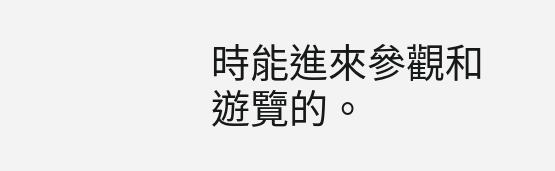時能進來參觀和遊覽的。